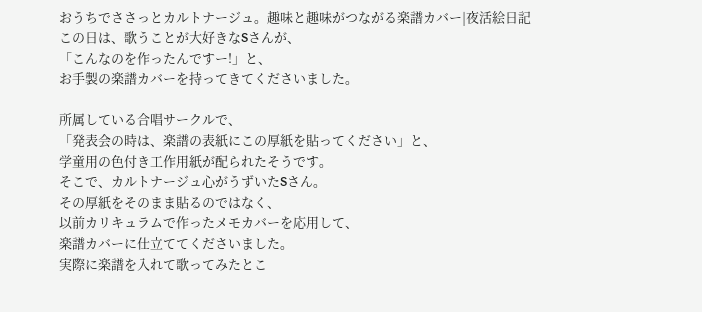おうちでささっとカルトナージュ。趣味と趣味がつながる楽譜カバー|夜活絵日記
この日は、歌うことが大好きなSさんが、
「こんなのを作ったんですー!」と、
お手製の楽譜カバーを持ってきてくださいました。

所属している合唱サークルで、
「発表会の時は、楽譜の表紙にこの厚紙を貼ってください」と、
学童用の色付き工作用紙が配られたそうです。
そこで、カルトナージュ心がうずいたSさん。
その厚紙をそのまま貼るのではなく、
以前カリキュラムで作ったメモカバーを応用して、
楽譜カバーに仕立ててくださいました。
実際に楽譜を入れて歌ってみたとこ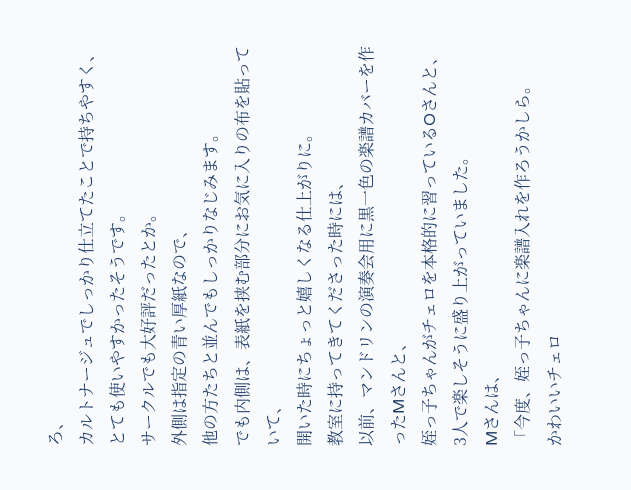ろ、
カルトナージュでしっかり仕立てたことで持ちやすく、
とても使いやすかったそうです。
サークルでも大好評だったとか。
外側は指定の青い厚紙なので、
他の方たちと並んでもしっかりなじみます。
でも内側は、表紙を挟む部分にお気に入りの布を貼っていて、
開いた時にちょっと嬉しくなる仕上がりに。
教室に持ってきてくださった時には、
以前、マンドリンの演奏会用に黒一色の楽譜カバーを作ったMさんと、
姪っ子ちゃんがチェロを本格的に習っているOさんと、
3人で楽しそうに盛り上がっていました。
Mさんは、
「今度、姪っ子ちゃんに楽譜入れを作ろうかしら。
かわいいチェロ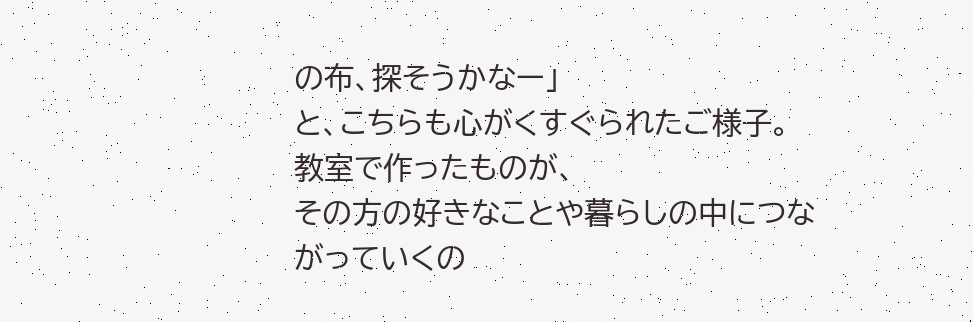の布、探そうかなー」
と、こちらも心がくすぐられたご様子。
教室で作ったものが、
その方の好きなことや暮らしの中につながっていくの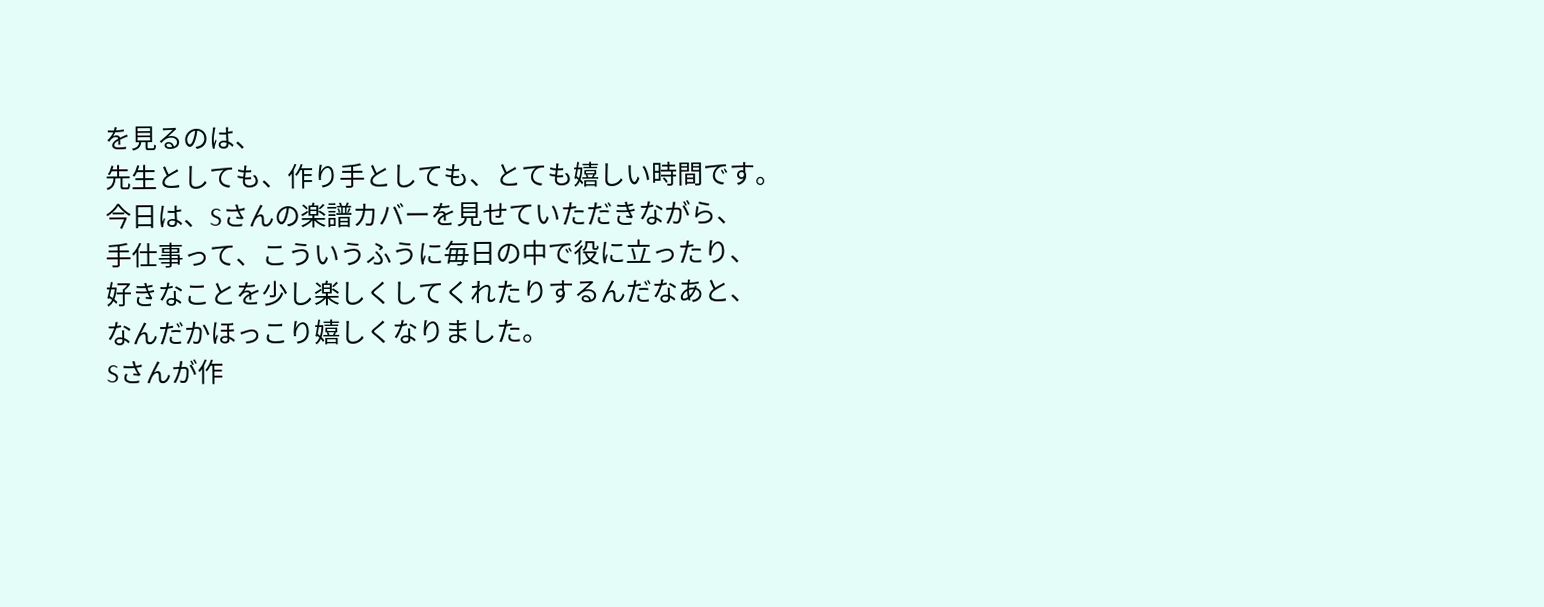を見るのは、
先生としても、作り手としても、とても嬉しい時間です。
今日は、Sさんの楽譜カバーを見せていただきながら、
手仕事って、こういうふうに毎日の中で役に立ったり、
好きなことを少し楽しくしてくれたりするんだなあと、
なんだかほっこり嬉しくなりました。
Sさんが作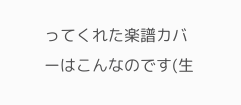ってくれた楽譜カバーはこんなのです(生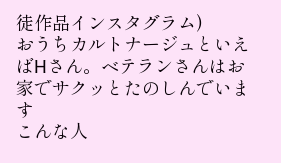徒作品インスタグラム)
おうちカルトナージュといえばHさん。ベテランさんはお家でサクッとたのしんでいます
こんな人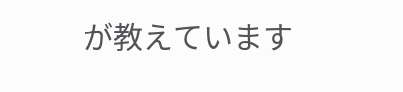が教えています